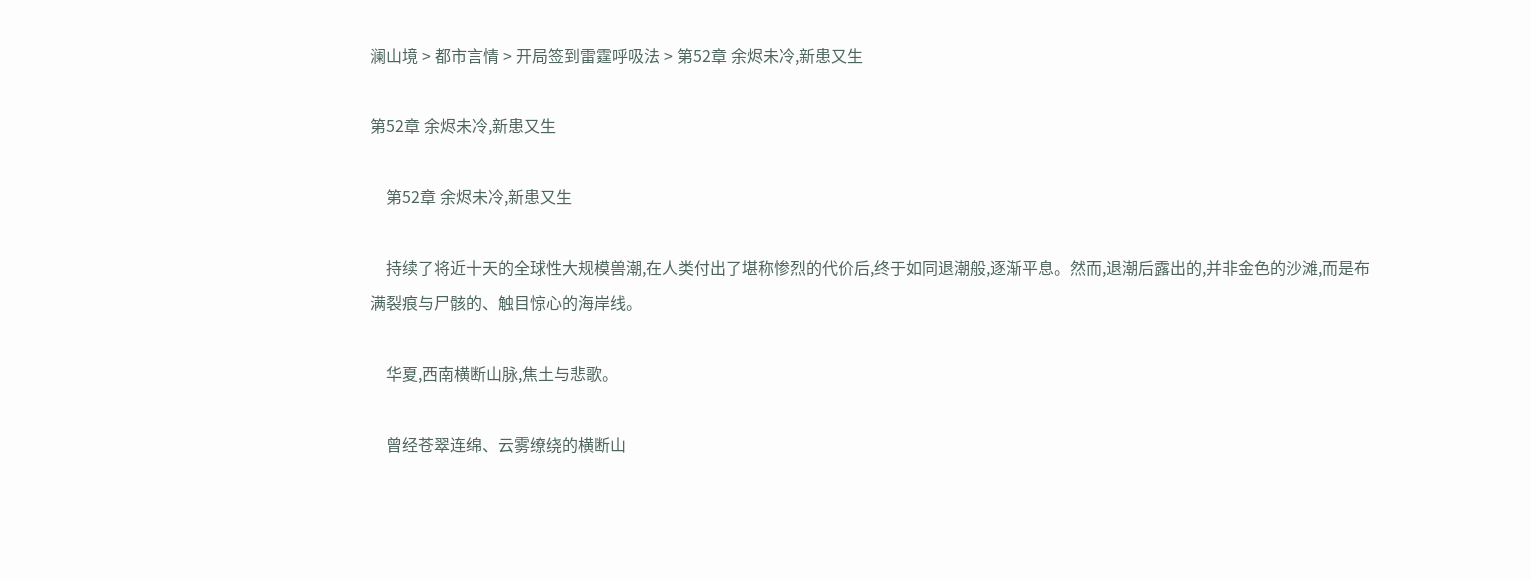澜山境 > 都市言情 > 开局签到雷霆呼吸法 > 第52章 余烬未冷,新患又生

第52章 余烬未冷,新患又生

    第52章 余烬未冷,新患又生

    持续了将近十天的全球性大规模兽潮,在人类付出了堪称惨烈的代价后,终于如同退潮般,逐渐平息。然而,退潮后露出的,并非金色的沙滩,而是布满裂痕与尸骸的、触目惊心的海岸线。

    华夏,西南横断山脉,焦土与悲歌。

    曾经苍翠连绵、云雾缭绕的横断山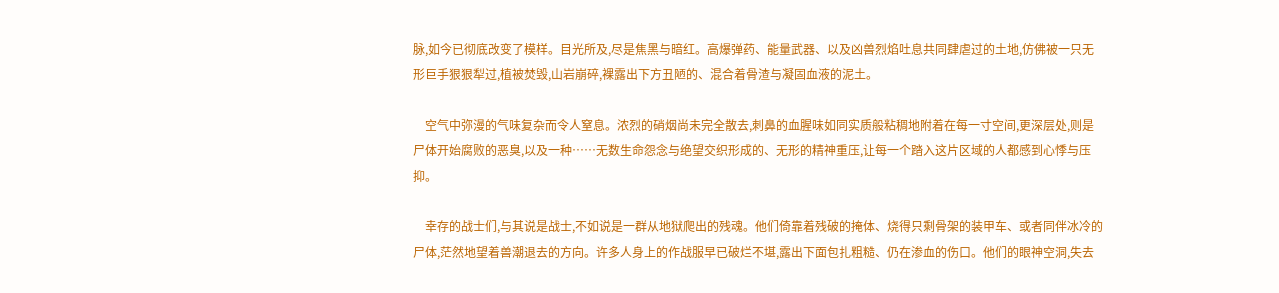脉,如今已彻底改变了模样。目光所及,尽是焦黑与暗红。高爆弹药、能量武器、以及凶兽烈焰吐息共同肆虐过的土地,仿佛被一只无形巨手狠狠犁过,植被焚毁,山岩崩碎,裸露出下方丑陋的、混合着骨渣与凝固血液的泥土。

    空气中弥漫的气味复杂而令人窒息。浓烈的硝烟尚未完全散去,刺鼻的血腥味如同实质般粘稠地附着在每一寸空间,更深层处,则是尸体开始腐败的恶臭,以及一种……无数生命怨念与绝望交织形成的、无形的精神重压,让每一个踏入这片区域的人都感到心悸与压抑。

    幸存的战士们,与其说是战士,不如说是一群从地狱爬出的残魂。他们倚靠着残破的掩体、烧得只剩骨架的装甲车、或者同伴冰冷的尸体,茫然地望着兽潮退去的方向。许多人身上的作战服早已破烂不堪,露出下面包扎粗糙、仍在渗血的伤口。他们的眼神空洞,失去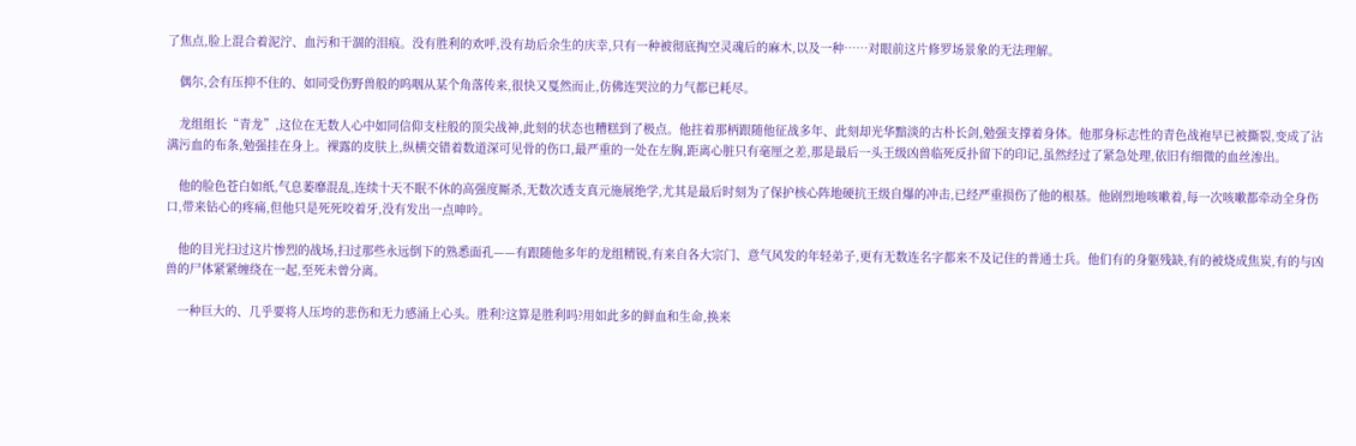了焦点,脸上混合着泥泞、血污和干涸的泪痕。没有胜利的欢呼,没有劫后余生的庆幸,只有一种被彻底掏空灵魂后的麻木,以及一种……对眼前这片修罗场景象的无法理解。

    偶尔,会有压抑不住的、如同受伤野兽般的呜咽从某个角落传来,很快又戛然而止,仿佛连哭泣的力气都已耗尽。

    龙组组长“青龙”,这位在无数人心中如同信仰支柱般的顶尖战神,此刻的状态也糟糕到了极点。他拄着那柄跟随他征战多年、此刻却光华黯淡的古朴长剑,勉强支撑着身体。他那身标志性的青色战袍早已被撕裂,变成了沾满污血的布条,勉强挂在身上。裸露的皮肤上,纵横交错着数道深可见骨的伤口,最严重的一处在左胸,距离心脏只有毫厘之差,那是最后一头王级凶兽临死反扑留下的印记,虽然经过了紧急处理,依旧有细微的血丝渗出。

    他的脸色苍白如纸,气息萎靡混乱,连续十天不眠不休的高强度厮杀,无数次透支真元施展绝学,尤其是最后时刻为了保护核心阵地硬抗王级自爆的冲击,已经严重损伤了他的根基。他剧烈地咳嗽着,每一次咳嗽都牵动全身伤口,带来钻心的疼痛,但他只是死死咬着牙,没有发出一点呻吟。

    他的目光扫过这片惨烈的战场,扫过那些永远倒下的熟悉面孔——有跟随他多年的龙组精锐,有来自各大宗门、意气风发的年轻弟子,更有无数连名字都来不及记住的普通士兵。他们有的身躯残缺,有的被烧成焦炭,有的与凶兽的尸体紧紧缠绕在一起,至死未曾分离。

    一种巨大的、几乎要将人压垮的悲伤和无力感涌上心头。胜利?这算是胜利吗?用如此多的鲜血和生命,换来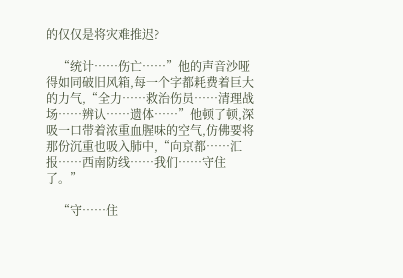的仅仅是将灾难推迟?

    “统计……伤亡……”他的声音沙哑得如同破旧风箱,每一个字都耗费着巨大的力气,“全力……救治伤员……清理战场……辨认……遗体……”他顿了顿,深吸一口带着浓重血腥味的空气,仿佛要将那份沉重也吸入肺中,“向京都……汇报……西南防线……我们……守住了。”

    “守……住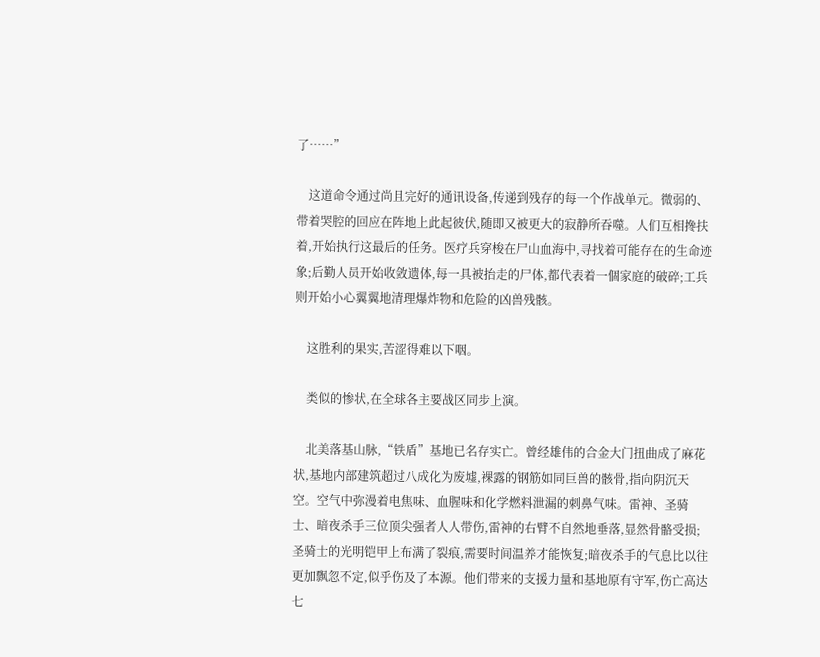了……”

    这道命令通过尚且完好的通讯设备,传递到残存的每一个作战单元。微弱的、带着哭腔的回应在阵地上此起彼伏,随即又被更大的寂静所吞噬。人们互相搀扶着,开始执行这最后的任务。医疗兵穿梭在尸山血海中,寻找着可能存在的生命迹象;后勤人员开始收敛遗体,每一具被抬走的尸体,都代表着一個家庭的破碎;工兵则开始小心翼翼地清理爆炸物和危险的凶兽残骸。

    这胜利的果实,苦涩得难以下咽。

    类似的惨状,在全球各主要战区同步上演。

    北美落基山脉,“铁盾”基地已名存实亡。曾经雄伟的合金大门扭曲成了麻花状,基地内部建筑超过八成化为废墟,裸露的钢筋如同巨兽的骸骨,指向阴沉天空。空气中弥漫着电焦味、血腥味和化学燃料泄漏的刺鼻气味。雷神、圣骑士、暗夜杀手三位顶尖强者人人带伤,雷神的右臂不自然地垂落,显然骨骼受损;圣骑士的光明铠甲上布满了裂痕,需要时间温养才能恢复;暗夜杀手的气息比以往更加飘忽不定,似乎伤及了本源。他们带来的支援力量和基地原有守军,伤亡高达七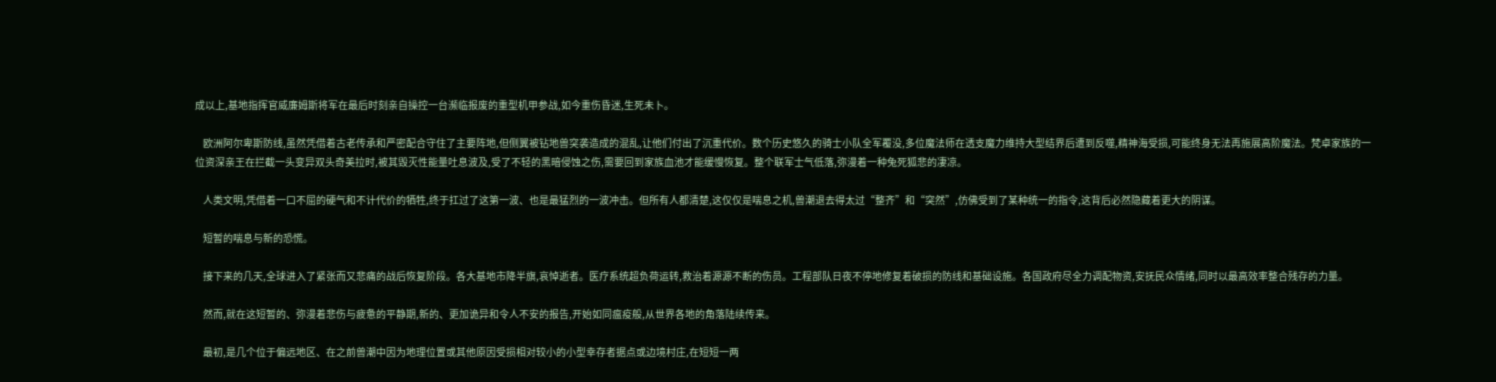成以上,基地指挥官威廉姆斯将军在最后时刻亲自操控一台濒临报废的重型机甲参战,如今重伤昏迷,生死未卜。

    欧洲阿尔卑斯防线,虽然凭借着古老传承和严密配合守住了主要阵地,但侧翼被钻地兽突袭造成的混乱,让他们付出了沉重代价。数个历史悠久的骑士小队全军覆没,多位魔法师在透支魔力维持大型结界后遭到反噬,精神海受损,可能终身无法再施展高阶魔法。梵卓家族的一位资深亲王在拦截一头变异双头奇美拉时,被其毁灭性能量吐息波及,受了不轻的黑暗侵蚀之伤,需要回到家族血池才能缓慢恢复。整个联军士气低落,弥漫着一种兔死狐悲的凄凉。

    人类文明,凭借着一口不屈的硬气和不计代价的牺牲,终于扛过了这第一波、也是最猛烈的一波冲击。但所有人都清楚,这仅仅是喘息之机,兽潮退去得太过“整齐”和“突然”,仿佛受到了某种统一的指令,这背后必然隐藏着更大的阴谋。

    短暂的喘息与新的恐慌。

    接下来的几天,全球进入了紧张而又悲痛的战后恢复阶段。各大基地市降半旗,哀悼逝者。医疗系统超负荷运转,救治着源源不断的伤员。工程部队日夜不停地修复着破损的防线和基础设施。各国政府尽全力调配物资,安抚民众情绪,同时以最高效率整合残存的力量。

    然而,就在这短暂的、弥漫着悲伤与疲惫的平静期,新的、更加诡异和令人不安的报告,开始如同瘟疫般,从世界各地的角落陆续传来。

    最初,是几个位于偏远地区、在之前兽潮中因为地理位置或其他原因受损相对较小的小型幸存者据点或边境村庄,在短短一两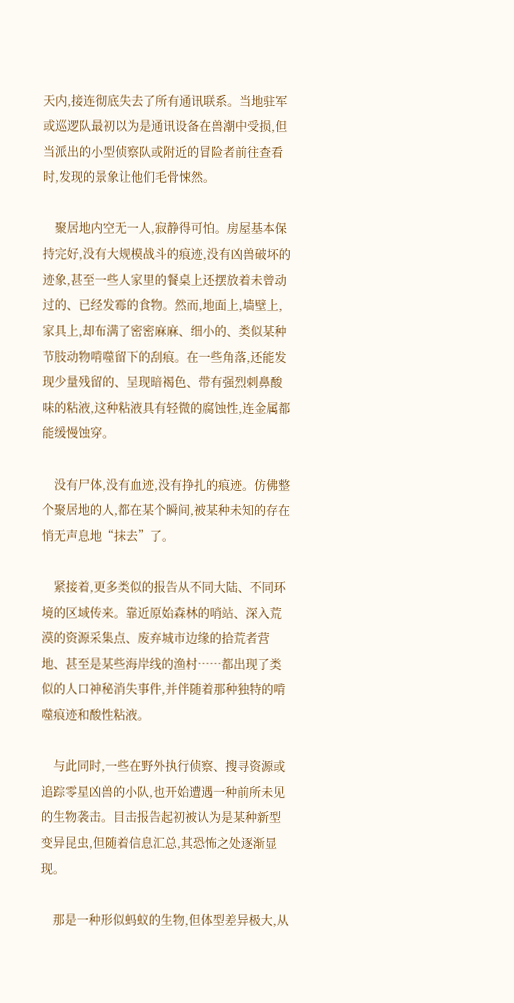天内,接连彻底失去了所有通讯联系。当地驻军或巡逻队最初以为是通讯设备在兽潮中受损,但当派出的小型侦察队或附近的冒险者前往查看时,发现的景象让他们毛骨悚然。

    聚居地内空无一人,寂静得可怕。房屋基本保持完好,没有大规模战斗的痕迹,没有凶兽破坏的迹象,甚至一些人家里的餐桌上还摆放着未曾动过的、已经发霉的食物。然而,地面上,墙壁上,家具上,却布满了密密麻麻、细小的、类似某种节肢动物啃噬留下的刮痕。在一些角落,还能发现少量残留的、呈现暗褐色、带有强烈刺鼻酸味的粘液,这种粘液具有轻微的腐蚀性,连金属都能缓慢蚀穿。

    没有尸体,没有血迹,没有挣扎的痕迹。仿佛整个聚居地的人,都在某个瞬间,被某种未知的存在悄无声息地“抹去”了。

    紧接着,更多类似的报告从不同大陆、不同环境的区域传来。靠近原始森林的哨站、深入荒漠的资源采集点、废弃城市边缘的拾荒者营地、甚至是某些海岸线的渔村……都出现了类似的人口神秘消失事件,并伴随着那种独特的啃噬痕迹和酸性粘液。

    与此同时,一些在野外执行侦察、搜寻资源或追踪零星凶兽的小队,也开始遭遇一种前所未见的生物袭击。目击报告起初被认为是某种新型变异昆虫,但随着信息汇总,其恐怖之处逐渐显现。

    那是一种形似蚂蚁的生物,但体型差异极大,从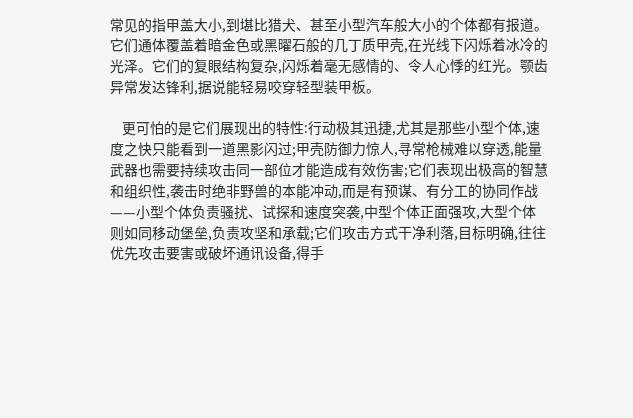常见的指甲盖大小,到堪比猎犬、甚至小型汽车般大小的个体都有报道。它们通体覆盖着暗金色或黑曜石般的几丁质甲壳,在光线下闪烁着冰冷的光泽。它们的复眼结构复杂,闪烁着毫无感情的、令人心悸的红光。颚齿异常发达锋利,据说能轻易咬穿轻型装甲板。

    更可怕的是它们展现出的特性:行动极其迅捷,尤其是那些小型个体,速度之快只能看到一道黑影闪过;甲壳防御力惊人,寻常枪械难以穿透,能量武器也需要持续攻击同一部位才能造成有效伤害;它们表现出极高的智慧和组织性,袭击时绝非野兽的本能冲动,而是有预谋、有分工的协同作战——小型个体负责骚扰、试探和速度突袭,中型个体正面强攻,大型个体则如同移动堡垒,负责攻坚和承载;它们攻击方式干净利落,目标明确,往往优先攻击要害或破坏通讯设备,得手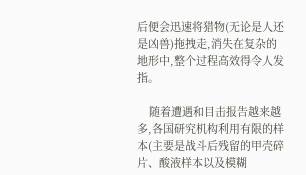后便会迅速将猎物(无论是人还是凶兽)拖拽走,消失在复杂的地形中,整个过程高效得令人发指。

    随着遭遇和目击报告越来越多,各国研究机构利用有限的样本(主要是战斗后残留的甲壳碎片、酸液样本以及模糊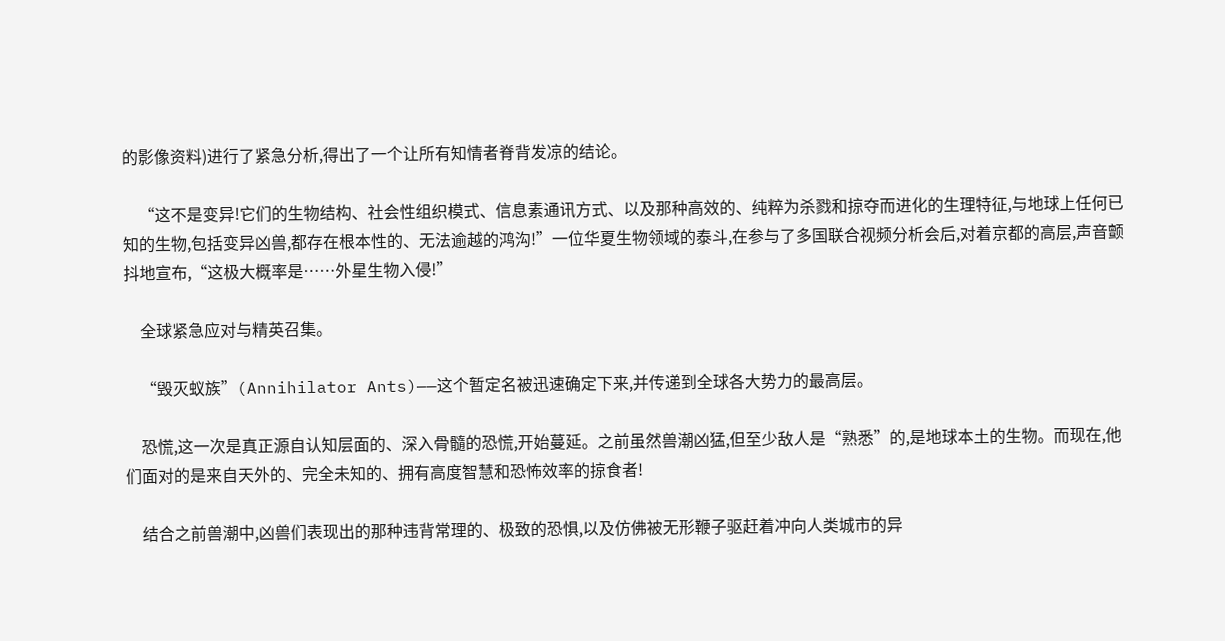的影像资料)进行了紧急分析,得出了一个让所有知情者脊背发凉的结论。

    “这不是变异!它们的生物结构、社会性组织模式、信息素通讯方式、以及那种高效的、纯粹为杀戮和掠夺而进化的生理特征,与地球上任何已知的生物,包括变异凶兽,都存在根本性的、无法逾越的鸿沟!”一位华夏生物领域的泰斗,在参与了多国联合视频分析会后,对着京都的高层,声音颤抖地宣布,“这极大概率是……外星生物入侵!”

    全球紧急应对与精英召集。

    “毁灭蚁族”(Annihilator Ants)——这个暂定名被迅速确定下来,并传递到全球各大势力的最高层。

    恐慌,这一次是真正源自认知层面的、深入骨髓的恐慌,开始蔓延。之前虽然兽潮凶猛,但至少敌人是“熟悉”的,是地球本土的生物。而现在,他们面对的是来自天外的、完全未知的、拥有高度智慧和恐怖效率的掠食者!

    结合之前兽潮中,凶兽们表现出的那种违背常理的、极致的恐惧,以及仿佛被无形鞭子驱赶着冲向人类城市的异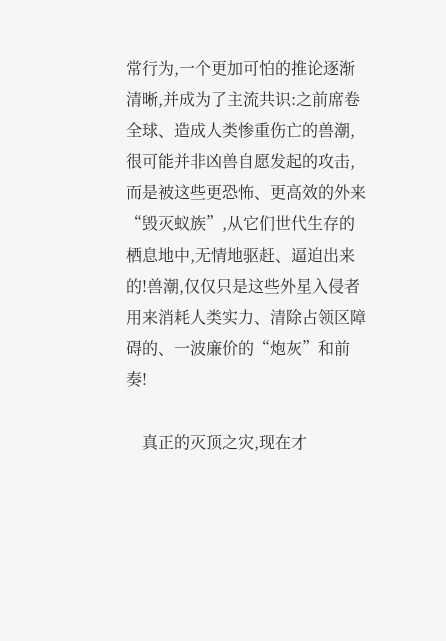常行为,一个更加可怕的推论逐渐清晰,并成为了主流共识:之前席卷全球、造成人类惨重伤亡的兽潮,很可能并非凶兽自愿发起的攻击,而是被这些更恐怖、更高效的外来“毁灭蚁族”,从它们世代生存的栖息地中,无情地驱赶、逼迫出来的!兽潮,仅仅只是这些外星入侵者用来消耗人类实力、清除占领区障碍的、一波廉价的“炮灰”和前奏!

    真正的灭顶之灾,现在才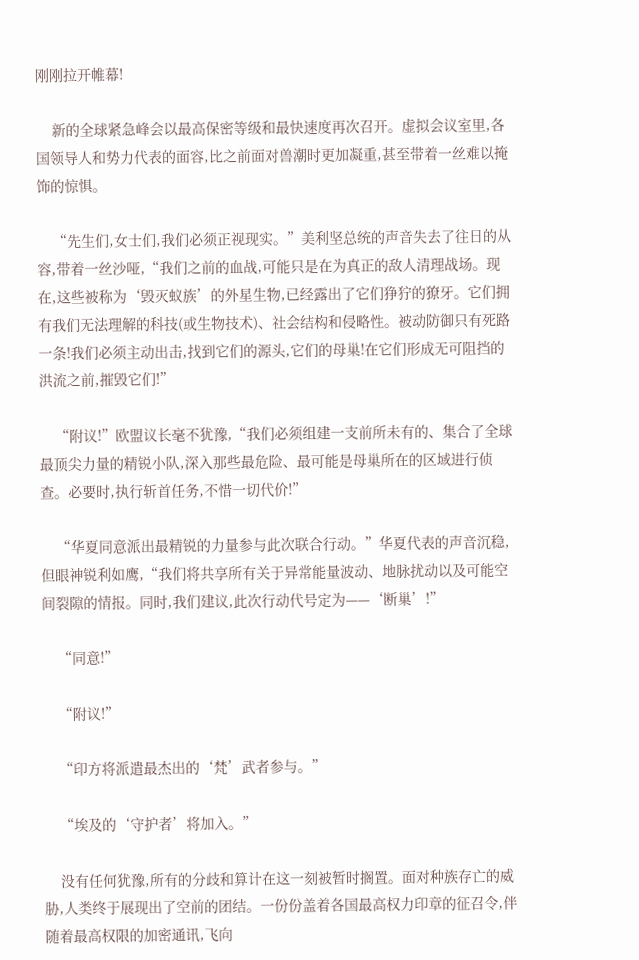刚刚拉开帷幕!

    新的全球紧急峰会以最高保密等级和最快速度再次召开。虚拟会议室里,各国领导人和势力代表的面容,比之前面对兽潮时更加凝重,甚至带着一丝难以掩饰的惊惧。

    “先生们,女士们,我们必须正视现实。”美利坚总统的声音失去了往日的从容,带着一丝沙哑,“我们之前的血战,可能只是在为真正的敌人清理战场。现在,这些被称为‘毁灭蚁族’的外星生物,已经露出了它们狰狞的獠牙。它们拥有我们无法理解的科技(或生物技术)、社会结构和侵略性。被动防御只有死路一条!我们必须主动出击,找到它们的源头,它们的母巢!在它们形成无可阻挡的洪流之前,摧毁它们!”

    “附议!”欧盟议长毫不犹豫,“我们必须组建一支前所未有的、集合了全球最顶尖力量的精锐小队,深入那些最危险、最可能是母巢所在的区域进行侦查。必要时,执行斩首任务,不惜一切代价!”

    “华夏同意派出最精锐的力量参与此次联合行动。”华夏代表的声音沉稳,但眼神锐利如鹰,“我们将共享所有关于异常能量波动、地脉扰动以及可能空间裂隙的情报。同时,我们建议,此次行动代号定为——‘断巢’!”

    “同意!”

    “附议!”

    “印方将派遣最杰出的‘梵’武者参与。”

    “埃及的‘守护者’将加入。”

    没有任何犹豫,所有的分歧和算计在这一刻被暂时搁置。面对种族存亡的威胁,人类终于展现出了空前的团结。一份份盖着各国最高权力印章的征召令,伴随着最高权限的加密通讯,飞向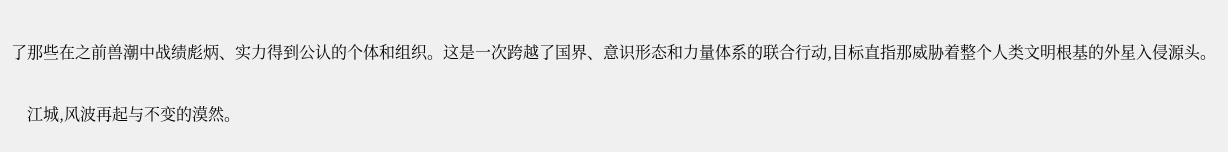了那些在之前兽潮中战绩彪炳、实力得到公认的个体和组织。这是一次跨越了国界、意识形态和力量体系的联合行动,目标直指那威胁着整个人类文明根基的外星入侵源头。

    江城,风波再起与不变的漠然。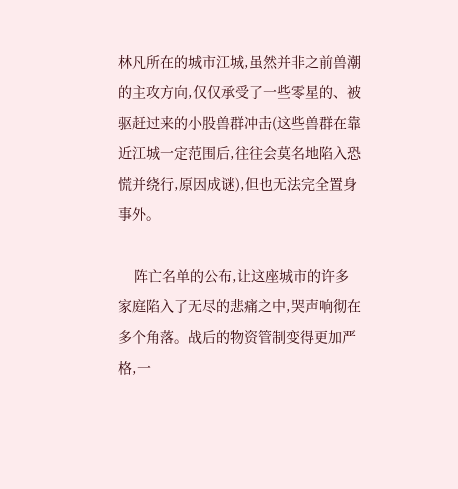林凡所在的城市江城,虽然并非之前兽潮的主攻方向,仅仅承受了一些零星的、被驱赶过来的小股兽群冲击(这些兽群在靠近江城一定范围后,往往会莫名地陷入恐慌并绕行,原因成谜),但也无法完全置身事外。

    阵亡名单的公布,让这座城市的许多家庭陷入了无尽的悲痛之中,哭声响彻在多个角落。战后的物资管制变得更加严格,一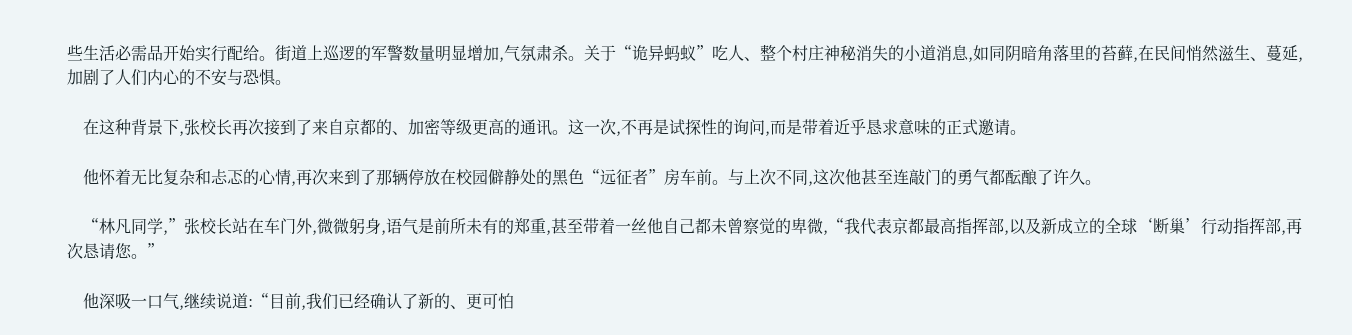些生活必需品开始实行配给。街道上巡逻的军警数量明显增加,气氛肃杀。关于“诡异蚂蚁”吃人、整个村庄神秘消失的小道消息,如同阴暗角落里的苔藓,在民间悄然滋生、蔓延,加剧了人们内心的不安与恐惧。

    在这种背景下,张校长再次接到了来自京都的、加密等级更高的通讯。这一次,不再是试探性的询问,而是带着近乎恳求意味的正式邀请。

    他怀着无比复杂和忐忑的心情,再次来到了那辆停放在校园僻静处的黑色“远征者”房车前。与上次不同,这次他甚至连敲门的勇气都酝酿了许久。

    “林凡同学,”张校长站在车门外,微微躬身,语气是前所未有的郑重,甚至带着一丝他自己都未曾察觉的卑微,“我代表京都最高指挥部,以及新成立的全球‘断巢’行动指挥部,再次恳请您。”

    他深吸一口气,继续说道:“目前,我们已经确认了新的、更可怕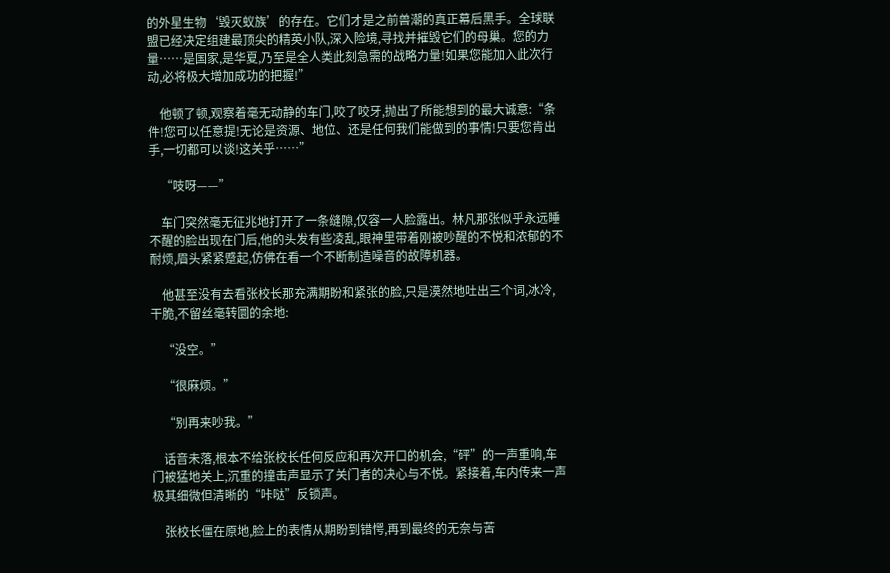的外星生物‘毁灭蚁族’的存在。它们才是之前兽潮的真正幕后黑手。全球联盟已经决定组建最顶尖的精英小队,深入险境,寻找并摧毁它们的母巢。您的力量……是国家,是华夏,乃至是全人类此刻急需的战略力量!如果您能加入此次行动,必将极大增加成功的把握!”

    他顿了顿,观察着毫无动静的车门,咬了咬牙,抛出了所能想到的最大诚意:“条件!您可以任意提!无论是资源、地位、还是任何我们能做到的事情!只要您肯出手,一切都可以谈!这关乎……”

    “吱呀——”

    车门突然毫无征兆地打开了一条缝隙,仅容一人脸露出。林凡那张似乎永远睡不醒的脸出现在门后,他的头发有些凌乱,眼神里带着刚被吵醒的不悦和浓郁的不耐烦,眉头紧紧蹙起,仿佛在看一个不断制造噪音的故障机器。

    他甚至没有去看张校长那充满期盼和紧张的脸,只是漠然地吐出三个词,冰冷,干脆,不留丝毫转圜的余地:

    “没空。”

    “很麻烦。”

    “别再来吵我。”

    话音未落,根本不给张校长任何反应和再次开口的机会,“砰”的一声重响,车门被猛地关上,沉重的撞击声显示了关门者的决心与不悦。紧接着,车内传来一声极其细微但清晰的“咔哒”反锁声。

    张校长僵在原地,脸上的表情从期盼到错愕,再到最终的无奈与苦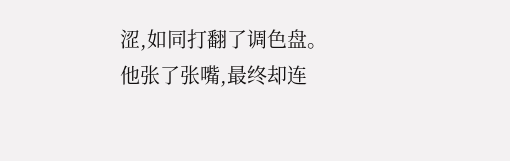涩,如同打翻了调色盘。他张了张嘴,最终却连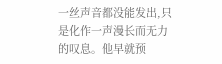一丝声音都没能发出,只是化作一声漫长而无力的叹息。他早就预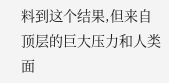料到这个结果,但来自顶层的巨大压力和人类面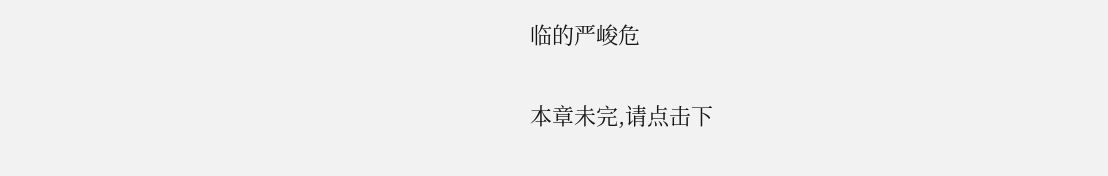临的严峻危

本章未完,请点击下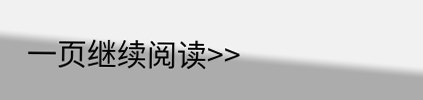一页继续阅读>>